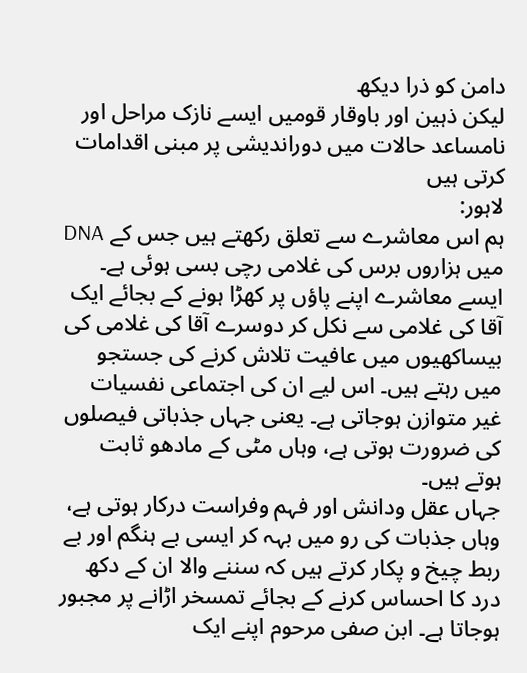دامن کو ذرا دیکھ
لیکن ذہین اور باوقار قومیں ایسے نازک مراحل اور نامساعد حالات میں دوراندیشی پر مبنی اقدامات کرتی ہیں
لاہور:
ہم اس معاشرے سے تعلق رکھتے ہیں جس کے DNA میں ہزاروں برس کی غلامی رچی بسی ہوئی ہے۔ ایسے معاشرے اپنے پاؤں پر کھڑا ہونے کے بجائے ایک آقا کی غلامی سے نکل کر دوسرے آقا کی غلامی کی بیساکھیوں میں عافیت تلاش کرنے کی جستجو میں رہتے ہیں۔ اس لیے ان کی اجتماعی نفسیات غیر متوازن ہوجاتی ہے۔ یعنی جہاں جذباتی فیصلوں کی ضرورت ہوتی ہے، وہاں مٹی کے مادھو ثابت ہوتے ہیں۔
جہاں عقل ودانش اور فہم وفراست درکار ہوتی ہے، وہاں جذبات کی رو میں بہہ کر ایسی بے ہنگم اور بے ربط چیخ و پکار کرتے ہیں کہ سننے والا ان کے دکھ درد کا احساس کرنے کے بجائے تمسخر اڑانے پر مجبور ہوجاتا ہے۔ ابن صفی مرحوم اپنے ایک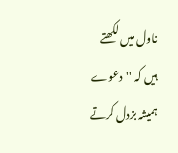ناول میں لکھتے ہیں کہ ''دعوے ہمیشہ بزدل کرتے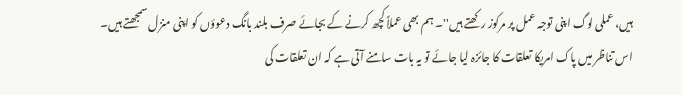ہیں، عملی لوگ اپنی توجہ عمل پر مرکوز رکھتے ہیں''۔ ہم بھی عملاً کچھ کرنے کے بجائے صرف بلند بانگ دعوؤں کو اپنی منزل سمجھتے ہیں۔
اس تناظر میں پاک امریکا تعلقات کا جائزہ لیا جائے تو یہ بات سامنے آتی ہے کہ ان تعلقات کی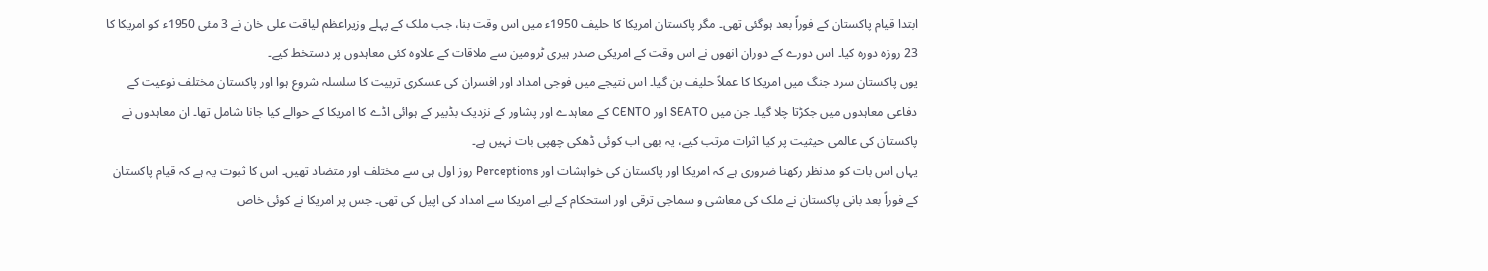ابتدا قیام پاکستان کے فوراً بعد ہوگئی تھی۔ مگر پاکستان امریکا کا حلیف 1950ء میں اس وقت بنا، جب ملک کے پہلے وزیراعظم لیاقت علی خان نے 3 مئی 1950ء کو امریکا کا 23 روزہ دورہ کیا۔ اس دورے کے دوران انھوں نے اس وقت کے امریکی صدر ہیری ٹرومین سے ملاقات کے علاوہ کئی معاہدوں پر دستخط کیے۔
یوں پاکستان سرد جنگ میں امریکا کا عملاً حلیف بن گیا۔ اس نتیجے میں فوجی امداد اور افسران کی عسکری تربیت کا سلسلہ شروع ہوا اور پاکستان مختلف نوعیت کے دفاعی معاہدوں میں جکڑتا چلا گیا۔ جن میں SEATO اور CENTO کے معاہدے اور پشاور کے نزدیک بڈبیر کے ہوائی اڈے کا امریکا کے حوالے کیا جانا شامل تھا۔ ان معاہدوں نے پاکستان کی عالمی حیثیت پر کیا اثرات مرتب کیے، یہ بھی اب کوئی ڈھکی چھپی بات نہیں ہے۔
یہاں اس بات کو مدنظر رکھنا ضروری ہے کہ امریکا اور پاکستان کی خواہشات اور Perceptions روز اول ہی سے مختلف اور متضاد تھیں۔ اس کا ثبوت یہ ہے کہ قیام پاکستان کے فوراً بعد بانی پاکستان نے ملک کی معاشی و سماجی ترقی اور استحکام کے لیے امریکا سے امداد کی اپیل کی تھی۔ جس پر امریکا نے کوئی خاص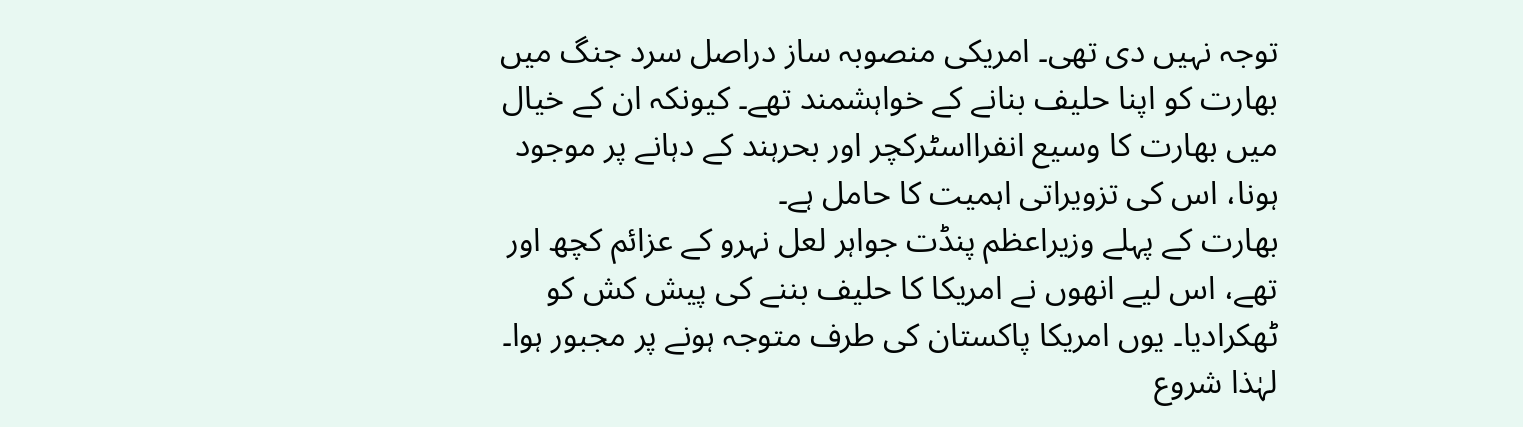توجہ نہیں دی تھی۔ امریکی منصوبہ ساز دراصل سرد جنگ میں بھارت کو اپنا حلیف بنانے کے خواہشمند تھے۔ کیونکہ ان کے خیال میں بھارت کا وسیع انفرااسٹرکچر اور بحرہند کے دہانے پر موجود ہونا، اس کی تزویراتی اہمیت کا حامل ہے۔
بھارت کے پہلے وزیراعظم پنڈت جواہر لعل نہرو کے عزائم کچھ اور تھے، اس لیے انھوں نے امریکا کا حلیف بننے کی پیش کش کو ٹھکرادیا۔ یوں امریکا پاکستان کی طرف متوجہ ہونے پر مجبور ہوا۔ لہٰذا شروع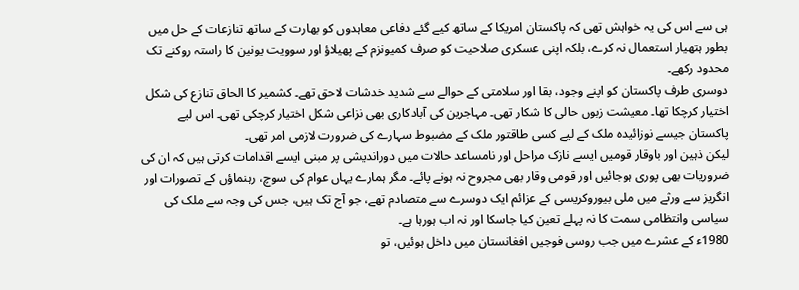ہی سے اس کی یہ خواہش تھی کہ پاکستان امریکا کے ساتھ کیے گئے دفاعی معاہدوں کو بھارت کے ساتھ تنازعات کے حل میں بطور ہتھیار استعمال نہ کرے، بلکہ اپنی عسکری صلاحیت کو صرف کمیونزم کے پھیلاؤ اور سوویت یونین کا راستہ روکنے تک محدود رکھے۔
دوسری طرف پاکستان کو اپنے وجود، بقا اور سلامتی کے حوالے سے شدید خدشات لاحق تھے۔ کشمیر کا الحاق تنازع کی شکل اختیار کرچکا تھا۔ معیشت زبوں حالی کا شکار تھی۔ مہاجرین کی آبادکاری بھی نزاعی شکل اختیار کرچکی تھی۔ اس لیے پاکستان جیسے نوزائیدہ ملک کے لیے کسی طاقتور ملک کے مضبوط سہارے کی ضرورت لازمی امر تھی۔
لیکن ذہین اور باوقار قومیں ایسے نازک مراحل اور نامساعد حالات میں دوراندیشی پر مبنی ایسے اقدامات کرتی ہیں کہ ان کی ضروریات بھی پوری ہوجائیں اور قومی وقار بھی مجروح نہ ہونے پائے۔ مگر ہمارے یہاں عوام کی سوچ، رہنماؤں کے تصورات اور انگریز سے ورثے میں ملی بیوروکریسی کے عزائم ایک دوسرے سے متصادم تھے، جو آج تک ہیں، جس کی وجہ سے ملک کی سیاسی وانتظامی سمت کا نہ پہلے تعین کیا جاسکا اور نہ اب ہورہا ہے۔
1980ء کے عشرے میں جب روسی فوجیں افغانستان میں داخل ہوئیں، تو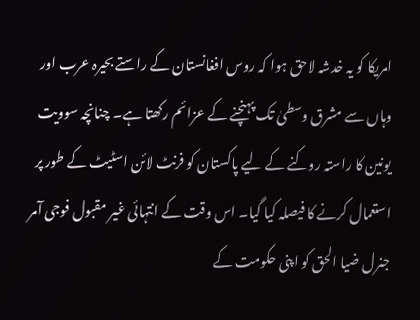امریکا کو یہ خدشہ لاحق ہوا کہ روس افغانستان کے راستے بحیرہ عرب اور وہاں سے مشرق وسطیٰ تک پہنچنے کے عزائم رکھتا ہے۔ چنانچہ سوویت یونین کا راستہ روکنے کے لیے پاکستان کو فرنٹ لائن اسٹیٹ کے طور پر استعمال کرنے کا فیصلہ کیا گیا۔ اس وقت کے انتہائی غیر مقبول فوجی آمر جنرل ضیا الحق کو اپنی حکومت کے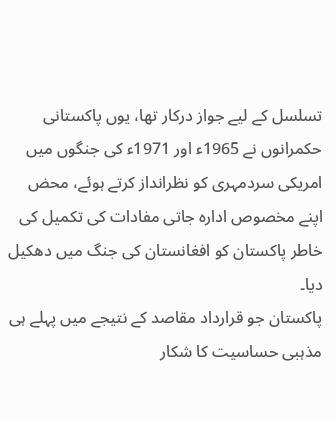تسلسل کے لیے جواز درکار تھا، یوں پاکستانی حکمرانوں نے 1965ء اور 1971ء کی جنگوں میں امریکی سردمہری کو نظرانداز کرتے ہوئے، محض اپنے مخصوص ادارہ جاتی مفادات کی تکمیل کی خاطر پاکستان کو افغانستان کی جنگ میں دھکیل دیا۔
پاکستان جو قرارداد مقاصد کے نتیجے میں پہلے ہی مذہبی حساسیت کا شکار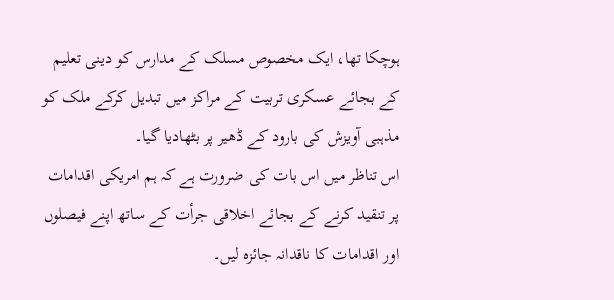ہوچکا تھا، ایک مخصوص مسلک کے مدارس کو دینی تعلیم کے بجائے عسکری تربیت کے مراکز میں تبدیل کرکے ملک کو مذہبی آویزش کی بارود کے ڈھیر پر بٹھادیا گیا۔
اس تناظر میں اس بات کی ضرورت ہے کہ ہم امریکی اقدامات پر تنقید کرنے کے بجائے اخلاقی جرأت کے ساتھ اپنے فیصلوں اور اقدامات کا ناقدانہ جائزہ لیں۔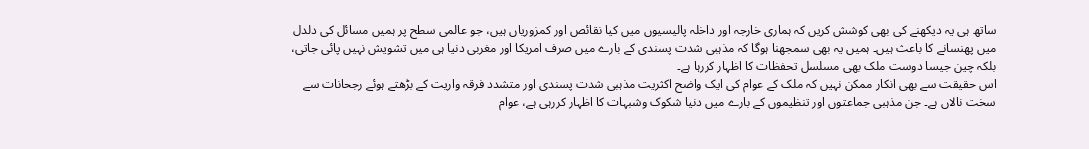ساتھ ہی یہ دیکھنے کی بھی کوشش کریں کہ ہماری خارجہ اور داخلہ پالیسیوں میں کیا نقائص اور کمزوریاں ہیں، جو عالمی سطح پر ہمیں مسائل کی دلدل میں پھنسانے کا باعث ہیں۔ ہمیں یہ بھی سمجھنا ہوگا کہ مذہبی شدت پسندی کے بارے میں صرف امریکا اور مغربی دنیا ہی میں تشویش نہیں پائی جاتی، بلکہ چین جیسا دوست ملک بھی مسلسل تحفظات کا اظہار کررہا ہے۔
اس حقیقت سے بھی انکار ممکن نہیں کہ ملک کے عوام کی ایک واضح اکثریت مذہبی شدت پسندی اور متشدد فرقہ واریت کے بڑھتے ہوئے رجحانات سے سخت نالاں ہے۔ جن مذہبی جماعتوں اور تنظیموں کے بارے میں دنیا شکوک وشبہات کا اظہار کررہی ہے، عوام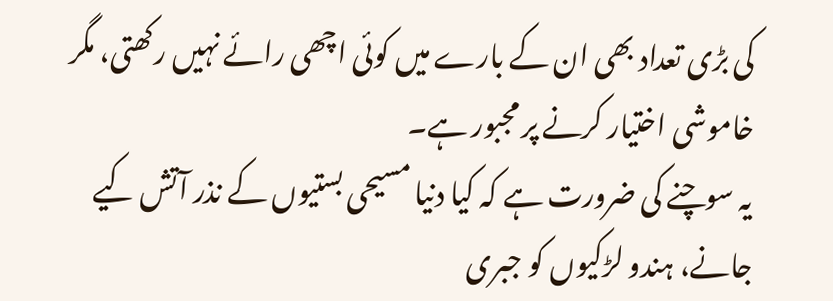کی بڑی تعداد بھی ان کے بارے میں کوئی اچھی رائے نہیں رکھتی، مگر خاموشی اختیار کرنے پر مجبور ہے۔
یہ سوچنے کی ضرورت ہے کہ کیا دنیا مسیحی بستیوں کے نذر آتش کیے جانے، ہندو لڑکیوں کو جبری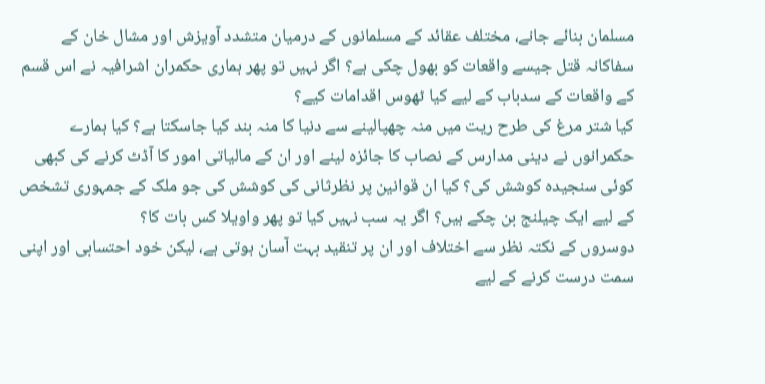مسلمان بنائے جانے، مختلف عقائد کے مسلمانوں کے درمیان متشدد آویزش اور مشال خان کے سفاکانہ قتل جیسے واقعات کو بھول چکی ہے؟ اگر نہیں تو پھر ہماری حکمران اشرافیہ نے اس قسم کے واقعات کے سدباب کے لیے کیا ٹھوس اقدامات کیے؟
کیا شتر مرغ کی طرح ریت میں منہ چھپالینے سے دنیا کا منہ بند کیا جاسکتا ہے؟ کیا ہمارے حکمرانوں نے دینی مدارس کے نصاب کا جائزہ لینے اور ان کے مالیاتی امور کا آڈٹ کرنے کی کبھی کوئی سنجیدہ کوشش کی؟ کیا ان قوانین پر نظرثانی کی کوشش کی جو ملک کے جمہوری تشخص کے لیے ایک چیلنج بن چکے ہیں؟ اگر یہ سب نہیں کیا تو پھر واویلا کس بات کا؟
دوسروں کے نکتہ نظر سے اختلاف اور ان پر تنقید بہت آسان ہوتی ہے، لیکن خود احتسابی اور اپنی سمت درست کرنے کے لیے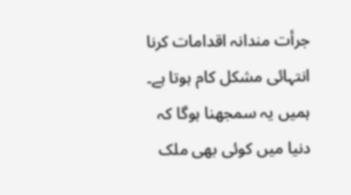جرأت مندانہ اقدامات کرنا انتہائی مشکل کام ہوتا ہے۔ ہمیں یہ سمجھنا ہوگا کہ دنیا میں کوئی بھی ملک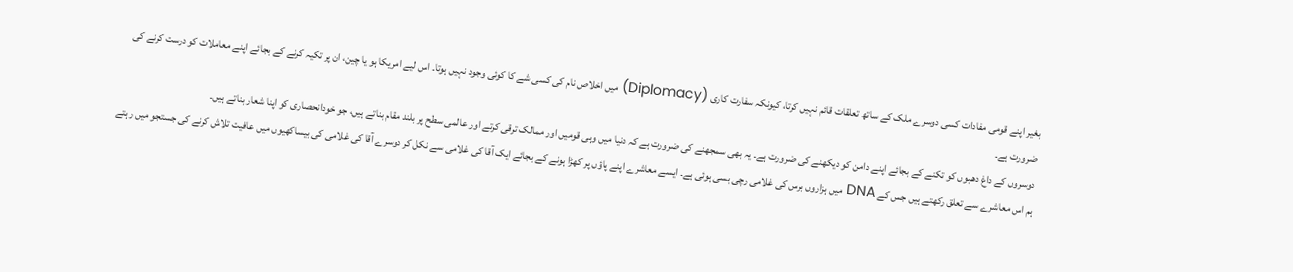بغیر اپنے قومی مفادات کسی دوسرے ملک کے ساتھ تعلقات قائم نہیں کرتا، کیونکہ سفارت کاری (Diplomacy) میں اخلاص نام کی کسی شے کا کوئی وجود نہیں ہوتا۔ اس لیے امریکا ہو یا چین، ان پر تکیہ کرنے کے بجائے اپنے معاملات کو درست کرنے کی ضرورت ہے۔
دوسروں کے داغ دھبوں کو تکنے کے بجائے اپنے دامن کو دیکھنے کی ضرورت ہے۔ یہ بھی سمجھنے کی ضرورت ہے کہ دنیا میں وہی قومیں اور ممالک ترقی کرتے اور عالمی سطح پر بلند مقام بناتے ہیں، جو خودانحصاری کو اپنا شعار بناتے ہیں۔
ہم اس معاشرے سے تعلق رکھتے ہیں جس کے DNA میں ہزاروں برس کی غلامی رچی بسی ہوئی ہے۔ ایسے معاشرے اپنے پاؤں پر کھڑا ہونے کے بجائے ایک آقا کی غلامی سے نکل کر دوسرے آقا کی غلامی کی بیساکھیوں میں عافیت تلاش کرنے کی جستجو میں رہتے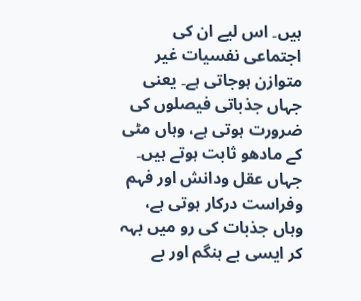ہیں۔ اس لیے ان کی اجتماعی نفسیات غیر متوازن ہوجاتی ہے۔ یعنی جہاں جذباتی فیصلوں کی ضرورت ہوتی ہے، وہاں مٹی کے مادھو ثابت ہوتے ہیں۔
جہاں عقل ودانش اور فہم وفراست درکار ہوتی ہے، وہاں جذبات کی رو میں بہہ کر ایسی بے ہنگم اور بے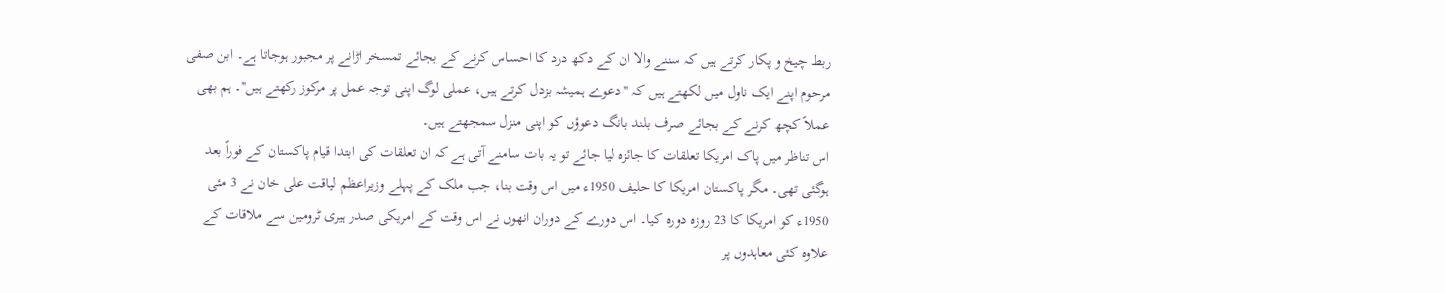ربط چیخ و پکار کرتے ہیں کہ سننے والا ان کے دکھ درد کا احساس کرنے کے بجائے تمسخر اڑانے پر مجبور ہوجاتا ہے۔ ابن صفی مرحوم اپنے ایک ناول میں لکھتے ہیں کہ ''دعوے ہمیشہ بزدل کرتے ہیں، عملی لوگ اپنی توجہ عمل پر مرکوز رکھتے ہیں''۔ ہم بھی عملاً کچھ کرنے کے بجائے صرف بلند بانگ دعوؤں کو اپنی منزل سمجھتے ہیں۔
اس تناظر میں پاک امریکا تعلقات کا جائزہ لیا جائے تو یہ بات سامنے آتی ہے کہ ان تعلقات کی ابتدا قیام پاکستان کے فوراً بعد ہوگئی تھی۔ مگر پاکستان امریکا کا حلیف 1950ء میں اس وقت بنا، جب ملک کے پہلے وزیراعظم لیاقت علی خان نے 3 مئی 1950ء کو امریکا کا 23 روزہ دورہ کیا۔ اس دورے کے دوران انھوں نے اس وقت کے امریکی صدر ہیری ٹرومین سے ملاقات کے علاوہ کئی معاہدوں پر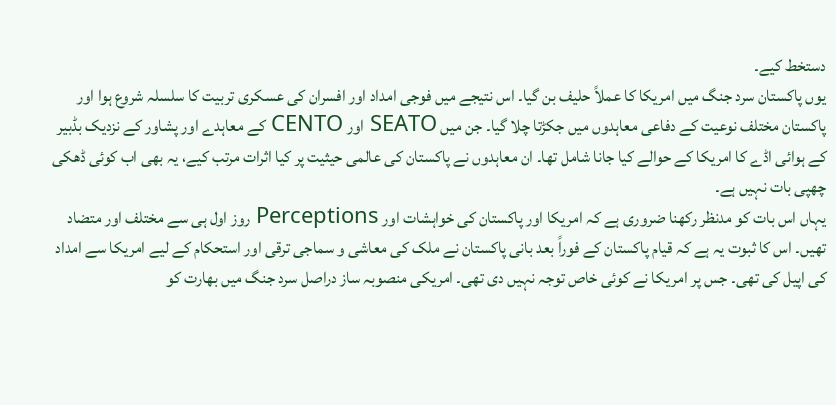دستخط کیے۔
یوں پاکستان سرد جنگ میں امریکا کا عملاً حلیف بن گیا۔ اس نتیجے میں فوجی امداد اور افسران کی عسکری تربیت کا سلسلہ شروع ہوا اور پاکستان مختلف نوعیت کے دفاعی معاہدوں میں جکڑتا چلا گیا۔ جن میں SEATO اور CENTO کے معاہدے اور پشاور کے نزدیک بڈبیر کے ہوائی اڈے کا امریکا کے حوالے کیا جانا شامل تھا۔ ان معاہدوں نے پاکستان کی عالمی حیثیت پر کیا اثرات مرتب کیے، یہ بھی اب کوئی ڈھکی چھپی بات نہیں ہے۔
یہاں اس بات کو مدنظر رکھنا ضروری ہے کہ امریکا اور پاکستان کی خواہشات اور Perceptions روز اول ہی سے مختلف اور متضاد تھیں۔ اس کا ثبوت یہ ہے کہ قیام پاکستان کے فوراً بعد بانی پاکستان نے ملک کی معاشی و سماجی ترقی اور استحکام کے لیے امریکا سے امداد کی اپیل کی تھی۔ جس پر امریکا نے کوئی خاص توجہ نہیں دی تھی۔ امریکی منصوبہ ساز دراصل سرد جنگ میں بھارت کو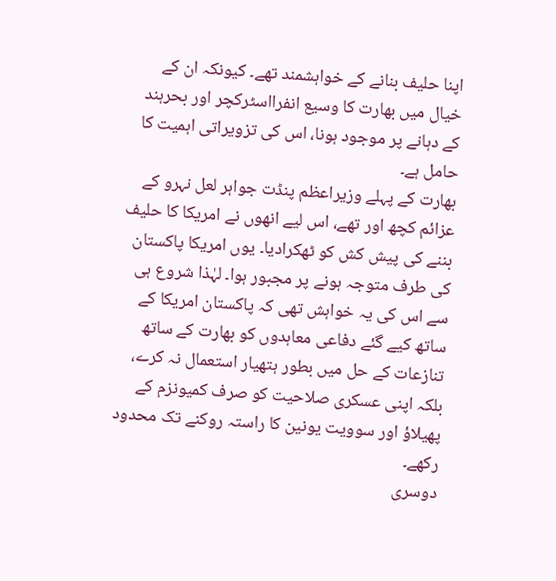اپنا حلیف بنانے کے خواہشمند تھے۔ کیونکہ ان کے خیال میں بھارت کا وسیع انفرااسٹرکچر اور بحرہند کے دہانے پر موجود ہونا، اس کی تزویراتی اہمیت کا حامل ہے۔
بھارت کے پہلے وزیراعظم پنڈت جواہر لعل نہرو کے عزائم کچھ اور تھے، اس لیے انھوں نے امریکا کا حلیف بننے کی پیش کش کو ٹھکرادیا۔ یوں امریکا پاکستان کی طرف متوجہ ہونے پر مجبور ہوا۔ لہٰذا شروع ہی سے اس کی یہ خواہش تھی کہ پاکستان امریکا کے ساتھ کیے گئے دفاعی معاہدوں کو بھارت کے ساتھ تنازعات کے حل میں بطور ہتھیار استعمال نہ کرے، بلکہ اپنی عسکری صلاحیت کو صرف کمیونزم کے پھیلاؤ اور سوویت یونین کا راستہ روکنے تک محدود رکھے۔
دوسری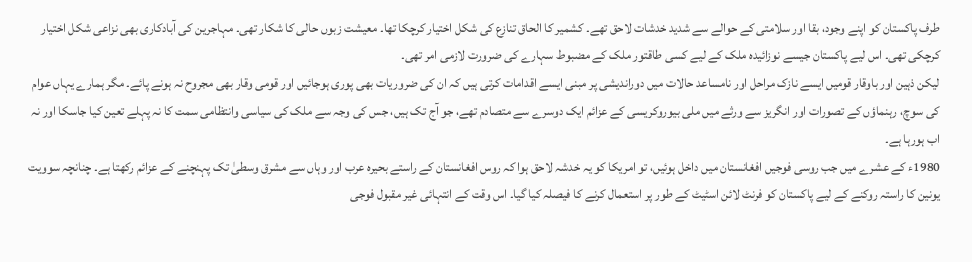طرف پاکستان کو اپنے وجود، بقا اور سلامتی کے حوالے سے شدید خدشات لاحق تھے۔ کشمیر کا الحاق تنازع کی شکل اختیار کرچکا تھا۔ معیشت زبوں حالی کا شکار تھی۔ مہاجرین کی آبادکاری بھی نزاعی شکل اختیار کرچکی تھی۔ اس لیے پاکستان جیسے نوزائیدہ ملک کے لیے کسی طاقتور ملک کے مضبوط سہارے کی ضرورت لازمی امر تھی۔
لیکن ذہین اور باوقار قومیں ایسے نازک مراحل اور نامساعد حالات میں دوراندیشی پر مبنی ایسے اقدامات کرتی ہیں کہ ان کی ضروریات بھی پوری ہوجائیں اور قومی وقار بھی مجروح نہ ہونے پائے۔ مگر ہمارے یہاں عوام کی سوچ، رہنماؤں کے تصورات اور انگریز سے ورثے میں ملی بیوروکریسی کے عزائم ایک دوسرے سے متصادم تھے، جو آج تک ہیں، جس کی وجہ سے ملک کی سیاسی وانتظامی سمت کا نہ پہلے تعین کیا جاسکا اور نہ اب ہورہا ہے۔
1980ء کے عشرے میں جب روسی فوجیں افغانستان میں داخل ہوئیں، تو امریکا کو یہ خدشہ لاحق ہوا کہ روس افغانستان کے راستے بحیرہ عرب اور وہاں سے مشرق وسطیٰ تک پہنچنے کے عزائم رکھتا ہے۔ چنانچہ سوویت یونین کا راستہ روکنے کے لیے پاکستان کو فرنٹ لائن اسٹیٹ کے طور پر استعمال کرنے کا فیصلہ کیا گیا۔ اس وقت کے انتہائی غیر مقبول فوجی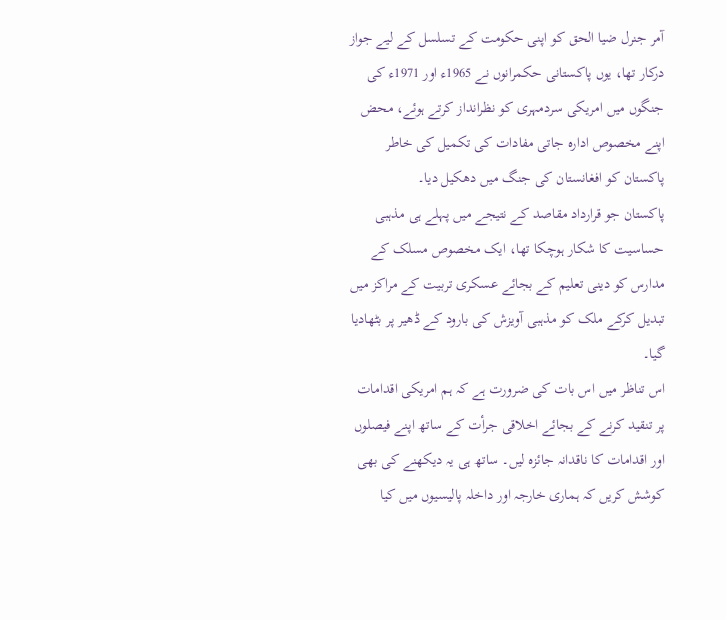آمر جنرل ضیا الحق کو اپنی حکومت کے تسلسل کے لیے جواز درکار تھا، یوں پاکستانی حکمرانوں نے 1965ء اور 1971ء کی جنگوں میں امریکی سردمہری کو نظرانداز کرتے ہوئے، محض اپنے مخصوص ادارہ جاتی مفادات کی تکمیل کی خاطر پاکستان کو افغانستان کی جنگ میں دھکیل دیا۔
پاکستان جو قرارداد مقاصد کے نتیجے میں پہلے ہی مذہبی حساسیت کا شکار ہوچکا تھا، ایک مخصوص مسلک کے مدارس کو دینی تعلیم کے بجائے عسکری تربیت کے مراکز میں تبدیل کرکے ملک کو مذہبی آویزش کی بارود کے ڈھیر پر بٹھادیا گیا۔
اس تناظر میں اس بات کی ضرورت ہے کہ ہم امریکی اقدامات پر تنقید کرنے کے بجائے اخلاقی جرأت کے ساتھ اپنے فیصلوں اور اقدامات کا ناقدانہ جائزہ لیں۔ ساتھ ہی یہ دیکھنے کی بھی کوشش کریں کہ ہماری خارجہ اور داخلہ پالیسیوں میں کیا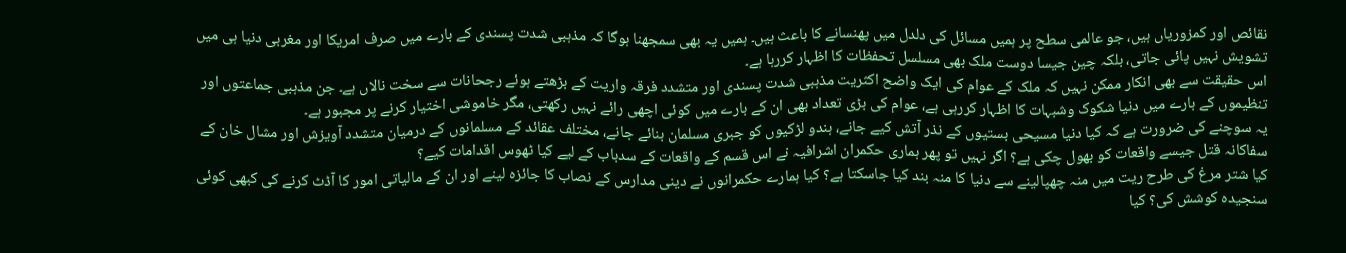نقائص اور کمزوریاں ہیں، جو عالمی سطح پر ہمیں مسائل کی دلدل میں پھنسانے کا باعث ہیں۔ ہمیں یہ بھی سمجھنا ہوگا کہ مذہبی شدت پسندی کے بارے میں صرف امریکا اور مغربی دنیا ہی میں تشویش نہیں پائی جاتی، بلکہ چین جیسا دوست ملک بھی مسلسل تحفظات کا اظہار کررہا ہے۔
اس حقیقت سے بھی انکار ممکن نہیں کہ ملک کے عوام کی ایک واضح اکثریت مذہبی شدت پسندی اور متشدد فرقہ واریت کے بڑھتے ہوئے رجحانات سے سخت نالاں ہے۔ جن مذہبی جماعتوں اور تنظیموں کے بارے میں دنیا شکوک وشبہات کا اظہار کررہی ہے، عوام کی بڑی تعداد بھی ان کے بارے میں کوئی اچھی رائے نہیں رکھتی، مگر خاموشی اختیار کرنے پر مجبور ہے۔
یہ سوچنے کی ضرورت ہے کہ کیا دنیا مسیحی بستیوں کے نذر آتش کیے جانے، ہندو لڑکیوں کو جبری مسلمان بنائے جانے، مختلف عقائد کے مسلمانوں کے درمیان متشدد آویزش اور مشال خان کے سفاکانہ قتل جیسے واقعات کو بھول چکی ہے؟ اگر نہیں تو پھر ہماری حکمران اشرافیہ نے اس قسم کے واقعات کے سدباب کے لیے کیا ٹھوس اقدامات کیے؟
کیا شتر مرغ کی طرح ریت میں منہ چھپالینے سے دنیا کا منہ بند کیا جاسکتا ہے؟ کیا ہمارے حکمرانوں نے دینی مدارس کے نصاب کا جائزہ لینے اور ان کے مالیاتی امور کا آڈٹ کرنے کی کبھی کوئی سنجیدہ کوشش کی؟ کیا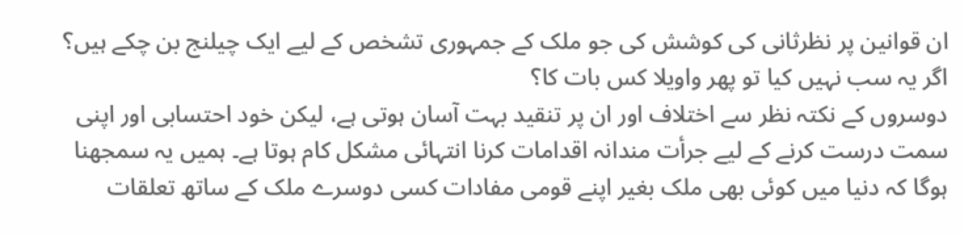ان قوانین پر نظرثانی کی کوشش کی جو ملک کے جمہوری تشخص کے لیے ایک چیلنج بن چکے ہیں؟ اگر یہ سب نہیں کیا تو پھر واویلا کس بات کا؟
دوسروں کے نکتہ نظر سے اختلاف اور ان پر تنقید بہت آسان ہوتی ہے، لیکن خود احتسابی اور اپنی سمت درست کرنے کے لیے جرأت مندانہ اقدامات کرنا انتہائی مشکل کام ہوتا ہے۔ ہمیں یہ سمجھنا ہوگا کہ دنیا میں کوئی بھی ملک بغیر اپنے قومی مفادات کسی دوسرے ملک کے ساتھ تعلقات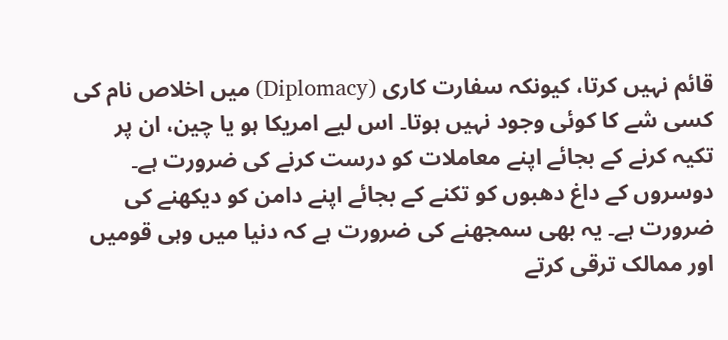قائم نہیں کرتا، کیونکہ سفارت کاری (Diplomacy) میں اخلاص نام کی کسی شے کا کوئی وجود نہیں ہوتا۔ اس لیے امریکا ہو یا چین، ان پر تکیہ کرنے کے بجائے اپنے معاملات کو درست کرنے کی ضرورت ہے۔
دوسروں کے داغ دھبوں کو تکنے کے بجائے اپنے دامن کو دیکھنے کی ضرورت ہے۔ یہ بھی سمجھنے کی ضرورت ہے کہ دنیا میں وہی قومیں اور ممالک ترقی کرتے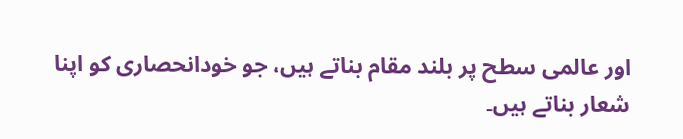اور عالمی سطح پر بلند مقام بناتے ہیں، جو خودانحصاری کو اپنا شعار بناتے ہیں۔